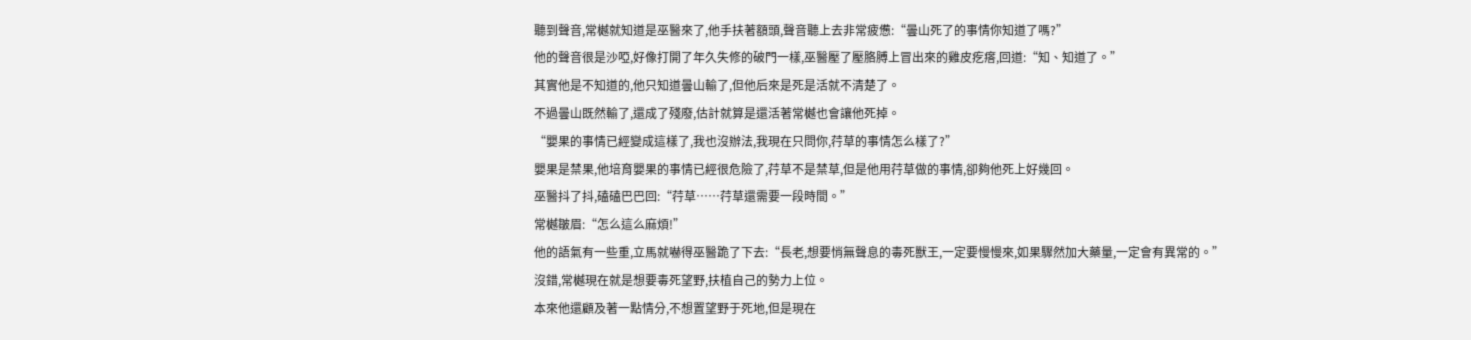聽到聲音,常樾就知道是巫醫來了,他手扶著額頭,聲音聽上去非常疲憊:“曇山死了的事情你知道了嗎?”
他的聲音很是沙啞,好像打開了年久失修的破門一樣,巫醫壓了壓胳膊上冒出來的雞皮疙瘩,回道:“知、知道了。”
其實他是不知道的,他只知道曇山輸了,但他后來是死是活就不清楚了。
不過曇山既然輸了,還成了殘廢,估計就算是還活著常樾也會讓他死掉。
“嬰果的事情已經變成這樣了,我也沒辦法,我現在只問你,荇草的事情怎么樣了?”
嬰果是禁果,他培育嬰果的事情已經很危險了,荇草不是禁草,但是他用荇草做的事情,卻夠他死上好幾回。
巫醫抖了抖,磕磕巴巴回:“荇草……荇草還需要一段時間。”
常樾皺眉:“怎么這么麻煩!”
他的語氣有一些重,立馬就嚇得巫醫跪了下去:“長老,想要悄無聲息的毒死獸王,一定要慢慢來,如果驟然加大藥量,一定會有異常的。”
沒錯,常樾現在就是想要毒死望野,扶植自己的勢力上位。
本來他還顧及著一點情分,不想置望野于死地,但是現在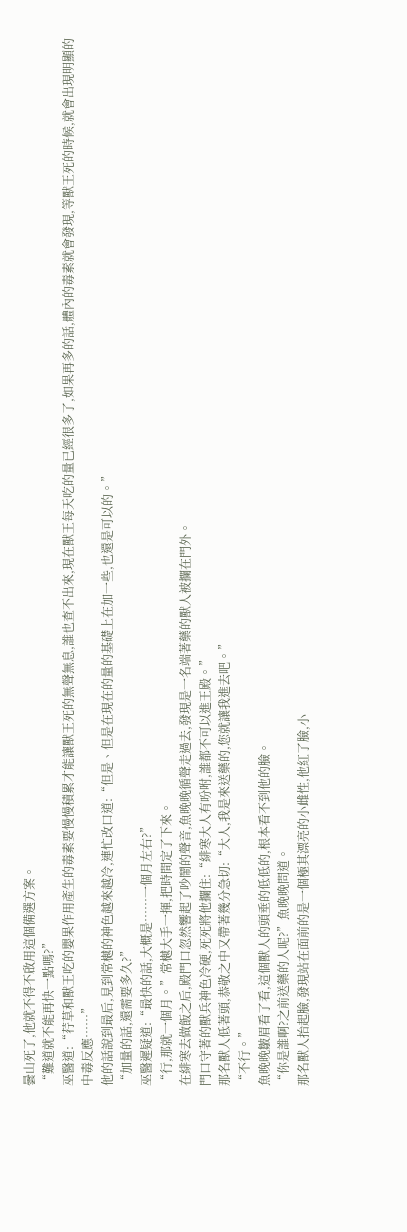曇山死了,他就不得不啟用這個備選方案。
“難道就不能再快一點嗎?”
巫醫道:“荇草和獸王吃的嬰果作用產生的毒素要慢慢積累才能讓獸王死的無聲無息,誰也查不出來,現在獸王每天吃的量已經很多了,如果再多的話,體內的毒素就會發現,等獸王死的時候,就會出現明顯的中毒反應……”
他的話說到最后,見到常樾的神色越來越冷,連忙改口道:“但是、但是在現在的量的基礎上在加一些,也還是可以的。”
“加量的話,還需要多久?”
巫醫遲疑道:“最快的話,大概是……一個月左右?”
“行,那就一個月。”常樾大手一揮,把時間定了下來。
在緋寒去做飯之后,殿門口忽然響起了吵鬧的聲音,魚晚晚循聲走過去,發現是一名端著藥的獸人被攔在門外。
門口守著的獸兵神色冷硬,死死將他攔住:“緋寒大人有吩咐,誰都不可以進王殿。”
那名獸人低著頭,恭敬之中又帶著幾分急切:“大人,我是來送藥的,您就讓我進去吧。”
“不行。”
魚晚晚皺眉看了看,這個獸人的頭垂的低低的,根本看不到他的臉。
“你是誰啊?之前送藥的人呢?”魚晚晚問道。
那名獸人抬起臉,發現站在面前的是一個極其漂亮的小雌性,他紅了臉,小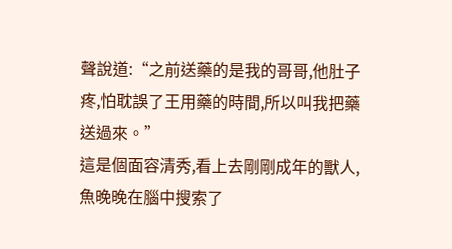聲說道:“之前送藥的是我的哥哥,他肚子疼,怕耽誤了王用藥的時間,所以叫我把藥送過來。”
這是個面容清秀,看上去剛剛成年的獸人,魚晚晚在腦中搜索了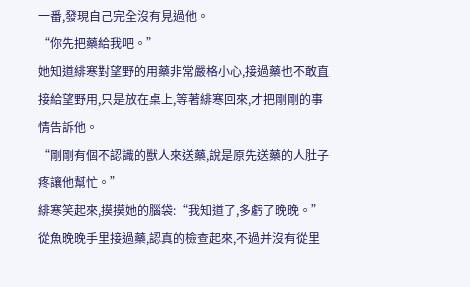一番,發現自己完全沒有見過他。
“你先把藥給我吧。”
她知道緋寒對望野的用藥非常嚴格小心,接過藥也不敢直接給望野用,只是放在桌上,等著緋寒回來,才把剛剛的事情告訴他。
“剛剛有個不認識的獸人來送藥,說是原先送藥的人肚子疼讓他幫忙。”
緋寒笑起來,摸摸她的腦袋:“我知道了,多虧了晚晚。”
從魚晚晚手里接過藥,認真的檢查起來,不過并沒有從里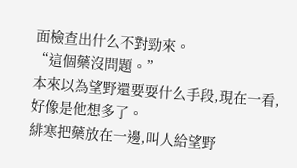面檢查出什么不對勁來。
“這個藥沒問題。”
本來以為望野還要耍什么手段,現在一看,好像是他想多了。
緋寒把藥放在一邊,叫人給望野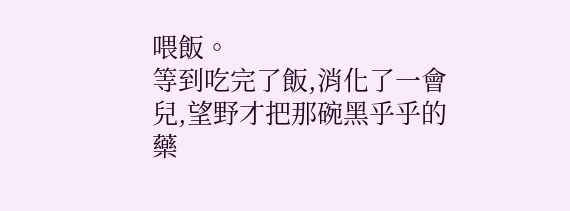喂飯。
等到吃完了飯,消化了一會兒,望野才把那碗黑乎乎的藥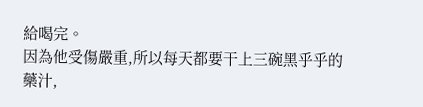給喝完。
因為他受傷嚴重,所以每天都要干上三碗黑乎乎的藥汁,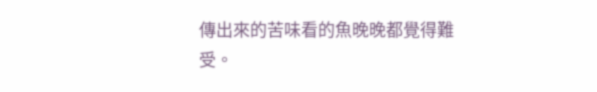傳出來的苦味看的魚晚晚都覺得難受。